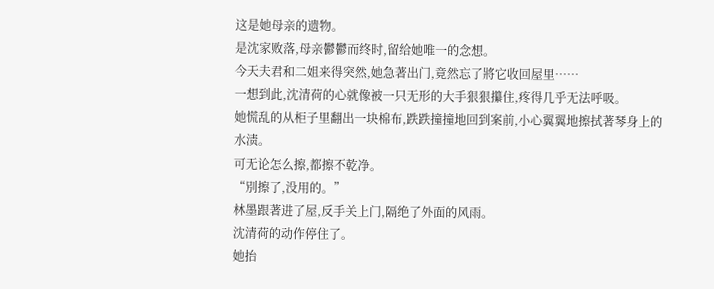这是她母亲的遗物。
是沈家败落,母亲鬱鬱而终时,留给她唯一的念想。
今天夫君和二姐来得突然,她急著出门,竟然忘了將它收回屋里……
一想到此,沈清荷的心就像被一只无形的大手狠狠攥住,疼得几乎无法呼吸。
她慌乱的从柜子里翻出一块棉布,跌跌撞撞地回到案前,小心翼翼地擦拭著琴身上的水渍。
可无论怎么擦,都擦不乾净。
“別擦了,没用的。”
林墨跟著进了屋,反手关上门,隔绝了外面的风雨。
沈清荷的动作停住了。
她抬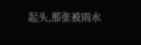起头,那张被雨水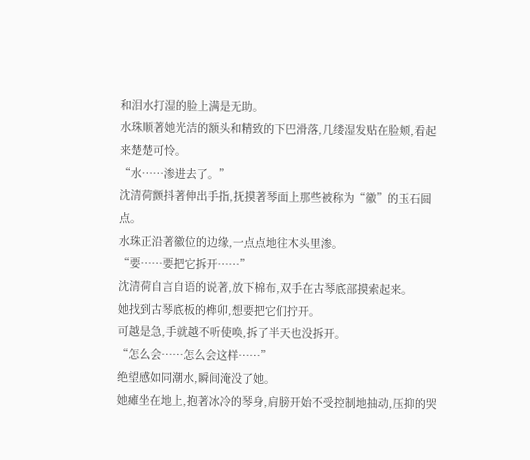和泪水打湿的脸上满是无助。
水珠顺著她光洁的额头和精致的下巴滑落,几缕湿发贴在脸颊,看起来楚楚可怜。
“水……渗进去了。”
沈清荷颤抖著伸出手指,抚摸著琴面上那些被称为“徽”的玉石圆点。
水珠正沿著徽位的边缘,一点点地往木头里渗。
“要……要把它拆开……”
沈清荷自言自语的说著,放下棉布,双手在古琴底部摸索起来。
她找到古琴底板的榫卯,想要把它们拧开。
可越是急,手就越不听使唤,拆了半天也没拆开。
“怎么会……怎么会这样……”
绝望感如同潮水,瞬间淹没了她。
她瘫坐在地上,抱著冰冷的琴身,肩膀开始不受控制地抽动,压抑的哭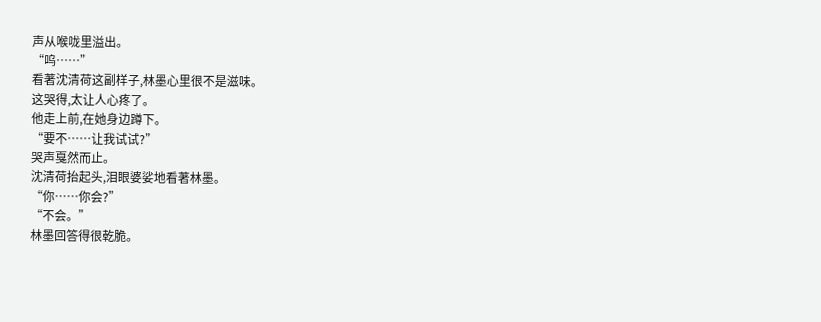声从喉咙里溢出。
“呜……”
看著沈清荷这副样子,林墨心里很不是滋味。
这哭得,太让人心疼了。
他走上前,在她身边蹲下。
“要不……让我试试?”
哭声戛然而止。
沈清荷抬起头,泪眼婆娑地看著林墨。
“你……你会?”
“不会。”
林墨回答得很乾脆。